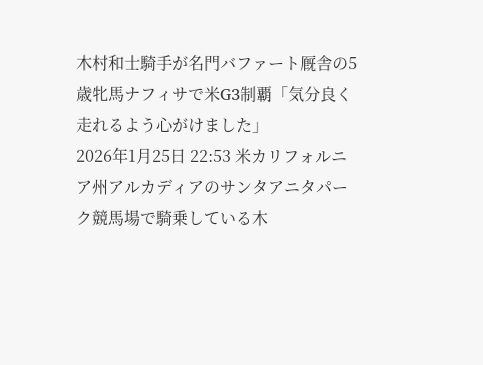木村和士騎手が名門バファート厩舎の5歳牝馬ナフィサで米G3制覇「気分良く走れるよう心がけました」
2026年1月25日 22:53 米カリフォルニア州アルカディアのサンタアニタパーク競馬場で騎乗している木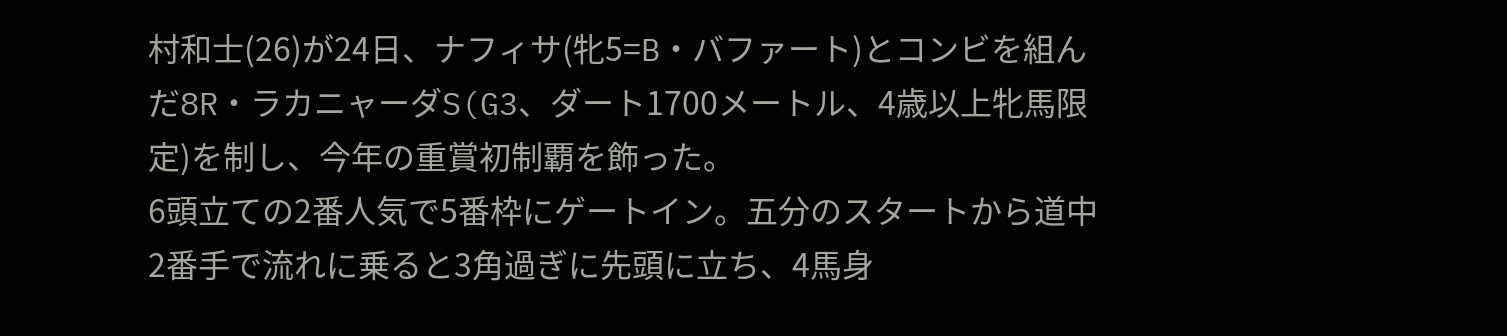村和士(26)が24日、ナフィサ(牝5=B・バファート)とコンビを組んだ8R・ラカニャーダS(G3、ダート1700メートル、4歳以上牝馬限定)を制し、今年の重賞初制覇を飾った。
6頭立ての2番人気で5番枠にゲートイン。五分のスタートから道中2番手で流れに乗ると3角過ぎに先頭に立ち、4馬身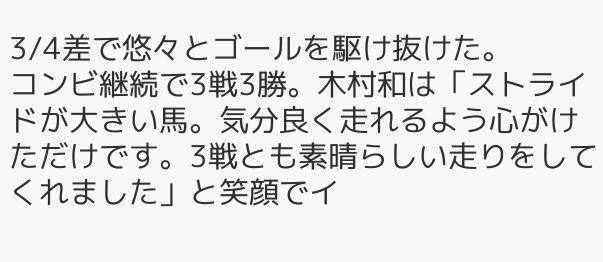3/4差で悠々とゴールを駆け抜けた。
コンビ継続で3戦3勝。木村和は「ストライドが大きい馬。気分良く走れるよう心がけただけです。3戦とも素晴らしい走りをしてくれました」と笑顔でイ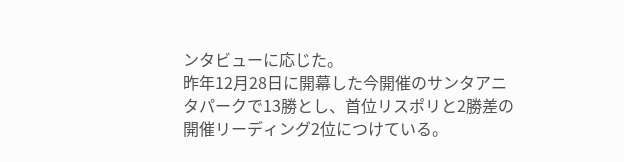ンタビューに応じた。
昨年12月28日に開幕した今開催のサンタアニタパークで13勝とし、首位リスポリと2勝差の開催リーディング2位につけている。